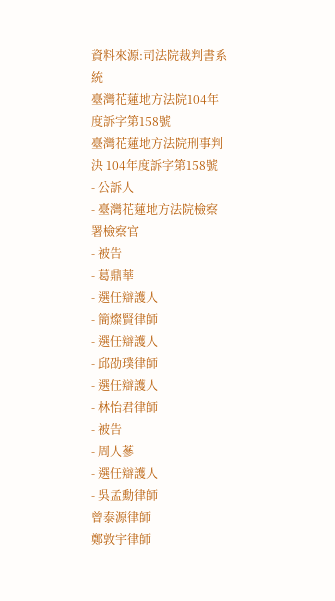資料來源:司法院裁判書系統
臺灣花蓮地方法院104年度訴字第158號
臺灣花蓮地方法院刑事判決 104年度訴字第158號
- 公訴人
- 臺灣花蓮地方法院檢察署檢察官
- 被告
- 葛鼎華
- 選任辯護人
- 簡燦賢律師
- 選任辯護人
- 邱劭璞律師
- 選任辯護人
- 林怡君律師
- 被告
- 周人蔘
- 選任辯護人
- 吳孟勳律師
曾泰源律師
鄭敦宇律師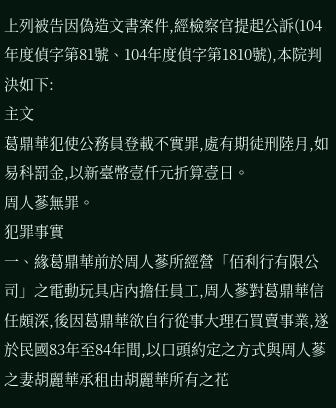上列被告因偽造文書案件,經檢察官提起公訴(104年度偵字第81號、104年度偵字第1810號),本院判決如下:
主文
葛鼎華犯使公務員登載不實罪,處有期徒刑陸月,如易科罰金,以新臺幣壹仟元折算壹日。
周人蔘無罪。
犯罪事實
一、緣葛鼎華前於周人蔘所經營「佰利行有限公司」之電動玩具店內擔任員工,周人蔘對葛鼎華信任頗深,後因葛鼎華欲自行從事大理石買賣事業,遂於民國83年至84年間,以口頭約定之方式與周人蔘之妻胡麗華承租由胡麗華所有之花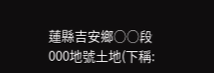蓮縣吉安鄉○○段000地號土地(下稱: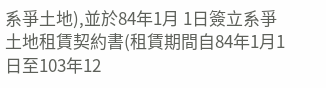系爭土地),並於84年1月 1日簽立系爭土地租賃契約書(租賃期間自84年1月1日至103年12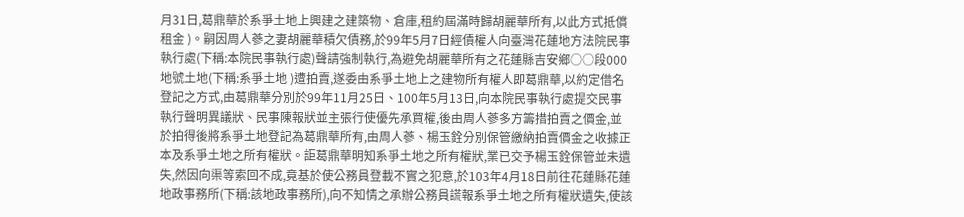月31日,葛鼎華於系爭土地上興建之建築物、倉庫,租約屆滿時歸胡麗華所有,以此方式抵償租金 )。嗣因周人蔘之妻胡麗華積欠債務,於99年5月7日經債權人向臺灣花蓮地方法院民事執行處(下稱:本院民事執行處)聲請強制執行,為避免胡麗華所有之花蓮縣吉安鄉○○段000地號土地(下稱:系爭土地 )遭拍賣,遂委由系爭土地上之建物所有權人即葛鼎華,以約定借名登記之方式,由葛鼎華分別於99年11月25日、100年5月13日,向本院民事執行處提交民事執行聲明異議狀、民事陳報狀並主張行使優先承買權,後由周人蔘多方籌措拍賣之價金,並於拍得後將系爭土地登記為葛鼎華所有,由周人蔘、楊玉銓分別保管繳納拍賣價金之收據正本及系爭土地之所有權狀。詎葛鼎華明知系爭土地之所有權狀,業已交予楊玉銓保管並未遺失,然因向渠等索回不成,竟基於使公務員登載不實之犯意,於103年4月18日前往花蓮縣花蓮地政事務所(下稱:該地政事務所),向不知情之承辦公務員謊報系爭土地之所有權狀遺失,使該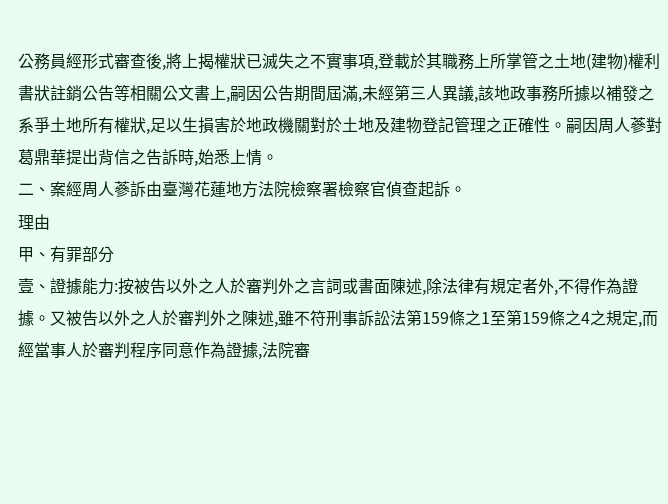公務員經形式審查後,將上揭權狀已滅失之不實事項,登載於其職務上所掌管之土地(建物)權利書狀註銷公告等相關公文書上,嗣因公告期間屆滿,未經第三人異議,該地政事務所據以補發之系爭土地所有權狀,足以生損害於地政機關對於土地及建物登記管理之正確性。嗣因周人蔘對葛鼎華提出背信之告訴時,始悉上情。
二、案經周人蔘訴由臺灣花蓮地方法院檢察署檢察官偵查起訴。
理由
甲、有罪部分
壹、證據能力:按被告以外之人於審判外之言詞或書面陳述,除法律有規定者外,不得作為證據。又被告以外之人於審判外之陳述,雖不符刑事訴訟法第159條之1至第159條之4之規定,而經當事人於審判程序同意作為證據,法院審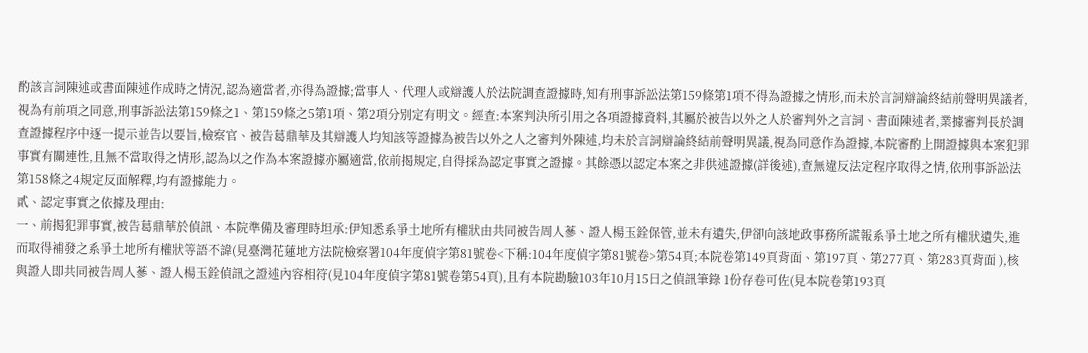酌該言詞陳述或書面陳述作成時之情況,認為適當者,亦得為證據;當事人、代理人或辯護人於法院調查證據時,知有刑事訴訟法第159條第1項不得為證據之情形,而未於言詞辯論終結前聲明異議者,視為有前項之同意,刑事訴訟法第159條之1、第159條之5第1項、第2項分別定有明文。經查:本案判決所引用之各項證據資料,其屬於被告以外之人於審判外之言詞、書面陳述者,業據審判長於調查證據程序中逐一提示並告以要旨,檢察官、被告葛鼎華及其辯護人均知該等證據為被告以外之人之審判外陳述,均未於言詞辯論終結前聲明異議,視為同意作為證據,本院審酌上開證據與本案犯罪事實有關連性,且無不當取得之情形,認為以之作為本案證據亦屬適當,依前揭規定,自得採為認定事實之證據。其餘憑以認定本案之非供述證據(詳後述),查無違反法定程序取得之情,依刑事訴訟法第158條之4規定反面解釋,均有證據能力。
貳、認定事實之依據及理由:
一、前揭犯罪事實,被告葛鼎華於偵訊、本院準備及審理時坦承:伊知悉系爭土地所有權狀由共同被告周人蔘、證人楊玉銓保管,並未有遺失,伊卻向該地政事務所謊報系爭土地之所有權狀遺失,進而取得補發之系爭土地所有權狀等語不諱(見臺灣花蓮地方法院檢察署104年度偵字第81號卷<下稱:104年度偵字第81號卷>第54頁;本院卷第149頁背面、第197頁、第277頁、第283頁背面 ),核與證人即共同被告周人蔘、證人楊玉銓偵訊之證述內容相符(見104年度偵字第81號卷第54頁),且有本院勘驗103年10月15日之偵訊筆錄 1份存卷可佐(見本院卷第193頁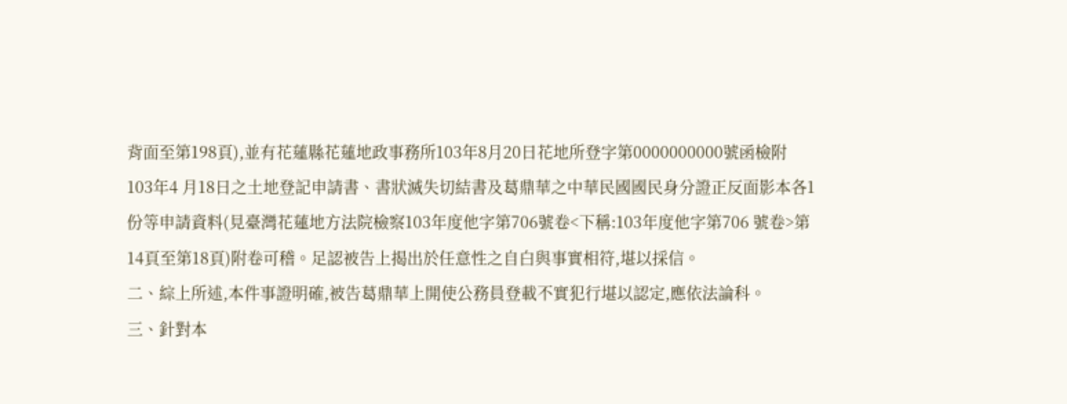背面至第198頁),並有花蓮縣花蓮地政事務所103年8月20日花地所登字第0000000000號函檢附 103年4 月18日之土地登記申請書、書狀滅失切結書及葛鼎華之中華民國國民身分證正反面影本各1份等申請資料(見臺灣花蓮地方法院檢察103年度他字第706號卷<下稱:103年度他字第706 號卷>第14頁至第18頁)附卷可稽。足認被告上揭出於任意性之自白與事實相符,堪以採信。
二、綜上所述,本件事證明確,被告葛鼎華上開使公務員登載不實犯行堪以認定,應依法論科。
三、針對本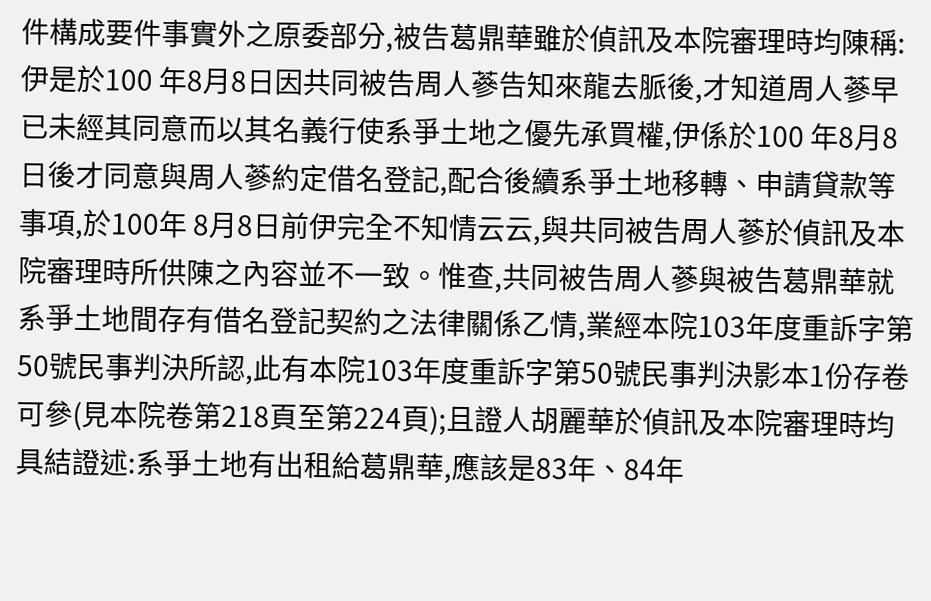件構成要件事實外之原委部分,被告葛鼎華雖於偵訊及本院審理時均陳稱:伊是於100 年8月8日因共同被告周人蔘告知來龍去脈後,才知道周人蔘早已未經其同意而以其名義行使系爭土地之優先承買權,伊係於100 年8月8日後才同意與周人蔘約定借名登記,配合後續系爭土地移轉、申請貸款等事項,於100年 8月8日前伊完全不知情云云,與共同被告周人蔘於偵訊及本院審理時所供陳之內容並不一致。惟查,共同被告周人蔘與被告葛鼎華就系爭土地間存有借名登記契約之法律關係乙情,業經本院103年度重訴字第 50號民事判決所認,此有本院103年度重訴字第50號民事判決影本1份存卷可參(見本院卷第218頁至第224頁);且證人胡麗華於偵訊及本院審理時均具結證述:系爭土地有出租給葛鼎華,應該是83年、84年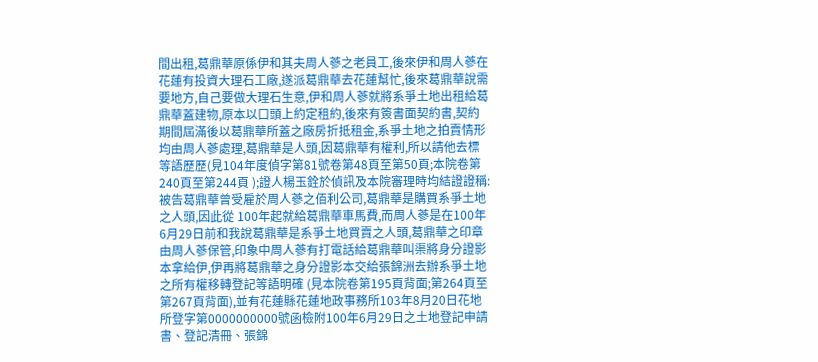間出租,葛鼎華原係伊和其夫周人蔘之老員工,後來伊和周人蔘在花蓮有投資大理石工廠,遂派葛鼎華去花蓮幫忙,後來葛鼎華說需要地方,自己要做大理石生意,伊和周人蔘就將系爭土地出租給葛鼎華蓋建物,原本以口頭上約定租約,後來有簽書面契約書,契約期間屆滿後以葛鼎華所蓋之廠房折抵租金,系爭土地之拍賣情形均由周人蔘處理,葛鼎華是人頭,因葛鼎華有權利,所以請他去標等語歷歷(見104年度偵字第81號卷第48頁至第50頁;本院卷第240頁至第244頁 );證人楊玉銓於偵訊及本院審理時均結證證稱:被告葛鼎華曾受雇於周人蔘之佰利公司,葛鼎華是購買系爭土地之人頭,因此從 100年起就給葛鼎華車馬費,而周人蔘是在100年6月29日前和我說葛鼎華是系爭土地買賣之人頭,葛鼎華之印章由周人蔘保管,印象中周人蔘有打電話給葛鼎華叫渠將身分證影本拿給伊,伊再將葛鼎華之身分證影本交給張錦洲去辦系爭土地之所有權移轉登記等語明確 (見本院卷第195頁背面;第264頁至第267頁背面),並有花蓮縣花蓮地政事務所103年8月20日花地所登字第0000000000號函檢附100年6月29日之土地登記申請書、登記清冊、張錦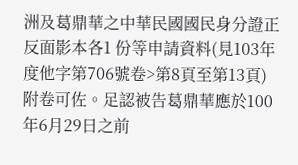洲及葛鼎華之中華民國國民身分證正反面影本各1 份等申請資料(見103年度他字第706號卷>第8頁至第13頁)附卷可佐。足認被告葛鼎華應於100年6月29日之前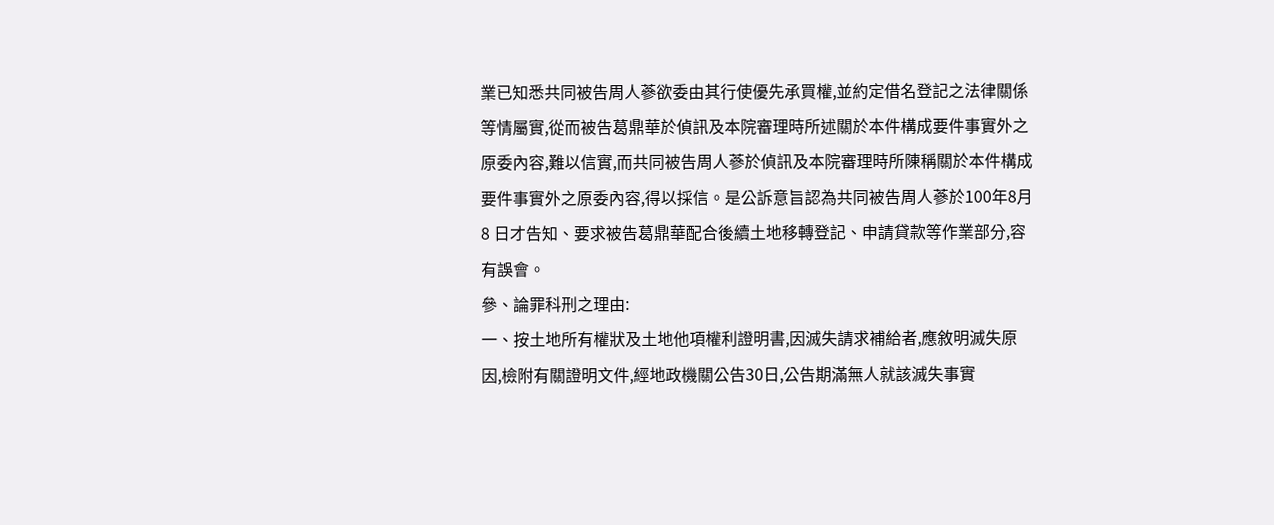業已知悉共同被告周人蔘欲委由其行使優先承買權,並約定借名登記之法律關係等情屬實,從而被告葛鼎華於偵訊及本院審理時所述關於本件構成要件事實外之原委內容,難以信實,而共同被告周人蔘於偵訊及本院審理時所陳稱關於本件構成要件事實外之原委內容,得以採信。是公訴意旨認為共同被告周人蔘於100年8月8 日才告知、要求被告葛鼎華配合後續土地移轉登記、申請貸款等作業部分,容有誤會。
參、論罪科刑之理由:
一、按土地所有權狀及土地他項權利證明書,因滅失請求補給者,應敘明滅失原因,檢附有關證明文件,經地政機關公告30日,公告期滿無人就該滅失事實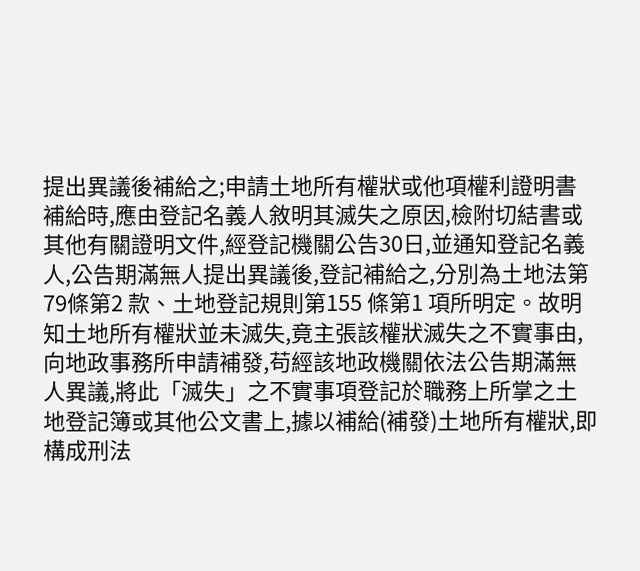提出異議後補給之;申請土地所有權狀或他項權利證明書補給時,應由登記名義人敘明其滅失之原因,檢附切結書或其他有關證明文件,經登記機關公告30日,並通知登記名義人,公告期滿無人提出異議後,登記補給之,分別為土地法第79條第2 款、土地登記規則第155 條第1 項所明定。故明知土地所有權狀並未滅失,竟主張該權狀滅失之不實事由,向地政事務所申請補發,苟經該地政機關依法公告期滿無人異議,將此「滅失」之不實事項登記於職務上所掌之土地登記簿或其他公文書上,據以補給(補發)土地所有權狀,即構成刑法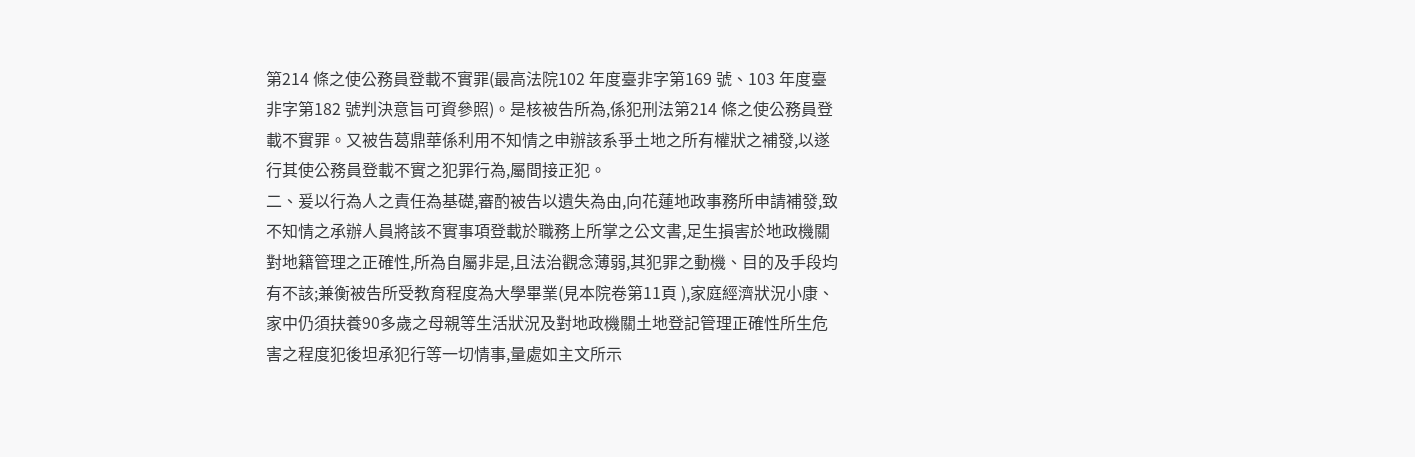第214 條之使公務員登載不實罪(最高法院102 年度臺非字第169 號、103 年度臺非字第182 號判決意旨可資參照)。是核被告所為,係犯刑法第214 條之使公務員登載不實罪。又被告葛鼎華係利用不知情之申辦該系爭土地之所有權狀之補發,以遂行其使公務員登載不實之犯罪行為,屬間接正犯。
二、爰以行為人之責任為基礎,審酌被告以遺失為由,向花蓮地政事務所申請補發,致不知情之承辦人員將該不實事項登載於職務上所掌之公文書,足生損害於地政機關對地籍管理之正確性,所為自屬非是,且法治觀念薄弱,其犯罪之動機、目的及手段均有不該;兼衡被告所受教育程度為大學畢業(見本院卷第11頁 ),家庭經濟狀況小康、家中仍須扶養90多歲之母親等生活狀況及對地政機關土地登記管理正確性所生危害之程度犯後坦承犯行等一切情事,量處如主文所示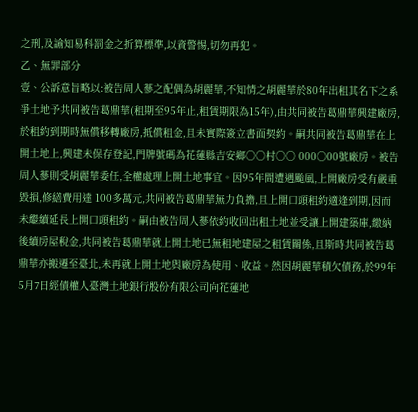之刑,及諭知易科罰金之折算標準,以資警惕,切勿再犯。
乙、無罪部分
壹、公訴意旨略以:被告周人蔘之配偶為胡麗華,不知情之胡麗華於80年出租其名下之系爭土地予共同被告葛鼎華(租期至95年止,租賃期限為15年),由共同被告葛鼎華興建廠房,於租約到期時無償移轉廠房,抵償租金,且未實際簽立書面契約。嗣共同被告葛鼎華在上開土地上,興建未保存登記,門牌號碼為花蓮縣吉安鄉○○村○○ 000○00號廠房。被告周人蔘則受胡麗華委任,全權處理上開土地事宜。因95年間遭遇颱風,上開廠房受有嚴重毀損,修繕費用達 100多萬元,共同被告葛鼎華無力負擔,且上開口頭租約適逢到期,因而未繼續延長上開口頭租約。嗣由被告周人蔘依約收回出租土地並受讓上開建築庫,繳納後續房屋稅金,共同被告葛鼎華就上開土地已無租地建屋之租賃關係,且斯時共同被告葛鼎華亦搬遷至臺北,未再就上開土地與廠房為使用、收益。然因胡麗華積欠債務,於99年5月7日經債權人臺灣土地銀行股份有限公司向花蓮地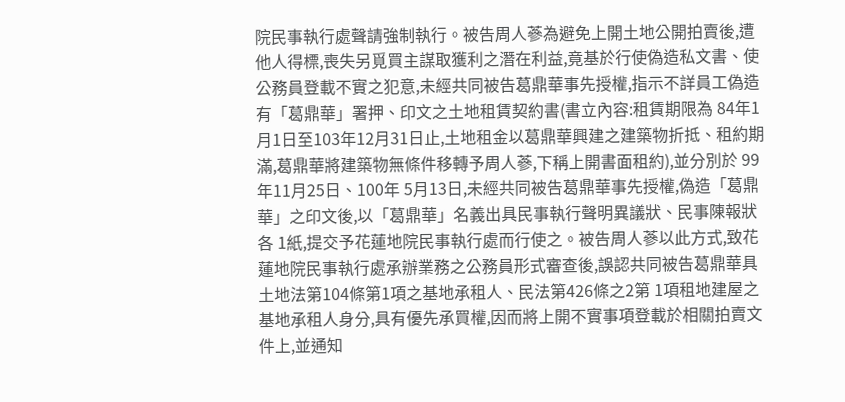院民事執行處聲請強制執行。被告周人蔘為避免上開土地公開拍賣後,遭他人得標,喪失另覓買主謀取獲利之潛在利益,竟基於行使偽造私文書、使公務員登載不實之犯意,未經共同被告葛鼎華事先授權,指示不詳員工偽造有「葛鼎華」署押、印文之土地租賃契約書(書立內容:租賃期限為 84年1月1日至103年12月31日止,土地租金以葛鼎華興建之建築物折抵、租約期滿,葛鼎華將建築物無條件移轉予周人蔘,下稱上開書面租約),並分別於 99年11月25日、100年 5月13日,未經共同被告葛鼎華事先授權,偽造「葛鼎華」之印文後,以「葛鼎華」名義出具民事執行聲明異議狀、民事陳報狀各 1紙,提交予花蓮地院民事執行處而行使之。被告周人蔘以此方式,致花蓮地院民事執行處承辦業務之公務員形式審查後,誤認共同被告葛鼎華具土地法第104條第1項之基地承租人、民法第426條之2第 1項租地建屋之基地承租人身分,具有優先承買權,因而將上開不實事項登載於相關拍賣文件上,並通知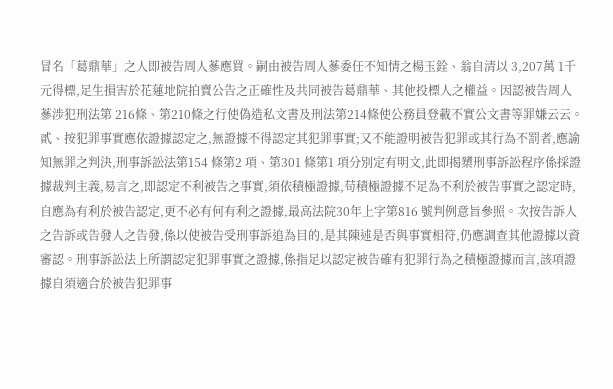冒名「葛鼎華」之人即被告周人蔘應買。嗣由被告周人蔘委任不知情之楊玉銓、翁自清以 3,207萬 1千元得標,足生損害於花蓮地院拍賣公告之正確性及共同被告葛鼎華、其他投標人之權益。因認被告周人蔘涉犯刑法第 216條、第210條之行使偽造私文書及刑法第214條使公務員登載不實公文書等罪嫌云云。
貳、按犯罪事實應依證據認定之,無證據不得認定其犯罪事實;又不能證明被告犯罪或其行為不罰者,應諭知無罪之判決,刑事訴訟法第154 條第2 項、第301 條第1 項分別定有明文,此即揭櫫刑事訴訟程序係採證據裁判主義,易言之,即認定不利被告之事實,須依積極證據,苟積極證據不足為不利於被告事實之認定時,自應為有利於被告認定,更不必有何有利之證據,最高法院30年上字第816 號判例意旨參照。次按告訴人之告訴或告發人之告發,係以使被告受刑事訴追為目的,是其陳述是否與事實相符,仍應調查其他證據以資審認。刑事訴訟法上所謂認定犯罪事實之證據,係指足以認定被告確有犯罪行為之積極證據而言,該項證據自須適合於被告犯罪事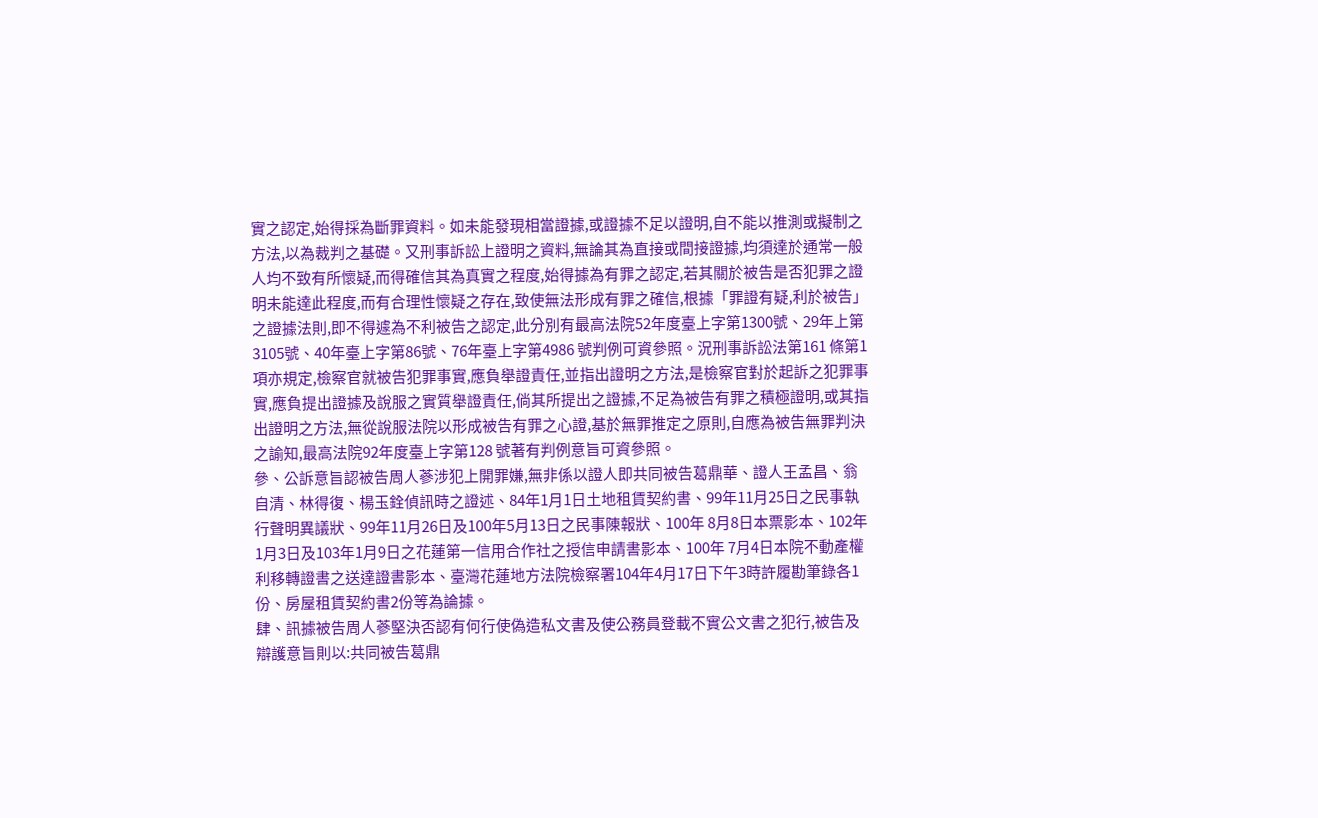實之認定,始得採為斷罪資料。如未能發現相當證據,或證據不足以證明,自不能以推測或擬制之方法,以為裁判之基礎。又刑事訴訟上證明之資料,無論其為直接或間接證據,均須達於通常一般人均不致有所懷疑,而得確信其為真實之程度,始得據為有罪之認定,若其關於被告是否犯罪之證明未能達此程度,而有合理性懷疑之存在,致使無法形成有罪之確信,根據「罪證有疑,利於被告」之證據法則,即不得遽為不利被告之認定,此分別有最高法院52年度臺上字第1300號、29年上第3105號、40年臺上字第86號、76年臺上字第4986 號判例可資參照。況刑事訴訟法第161 條第1項亦規定,檢察官就被告犯罪事實,應負舉證責任,並指出證明之方法,是檢察官對於起訴之犯罪事實,應負提出證據及說服之實質舉證責任,倘其所提出之證據,不足為被告有罪之積極證明,或其指出證明之方法,無從說服法院以形成被告有罪之心證,基於無罪推定之原則,自應為被告無罪判決之諭知,最高法院92年度臺上字第128 號著有判例意旨可資參照。
參、公訴意旨認被告周人蔘涉犯上開罪嫌,無非係以證人即共同被告葛鼎華、證人王孟昌、翁自清、林得復、楊玉銓偵訊時之證述、84年1月1日土地租賃契約書、99年11月25日之民事執行聲明異議狀、99年11月26日及100年5月13日之民事陳報狀、100年 8月8日本票影本、102年1月3日及103年1月9日之花蓮第一信用合作社之授信申請書影本、100年 7月4日本院不動產權利移轉證書之送達證書影本、臺灣花蓮地方法院檢察署104年4月17日下午3時許履勘筆錄各1份、房屋租賃契約書2份等為論據。
肆、訊據被告周人蔘堅決否認有何行使偽造私文書及使公務員登載不實公文書之犯行,被告及辯護意旨則以:共同被告葛鼎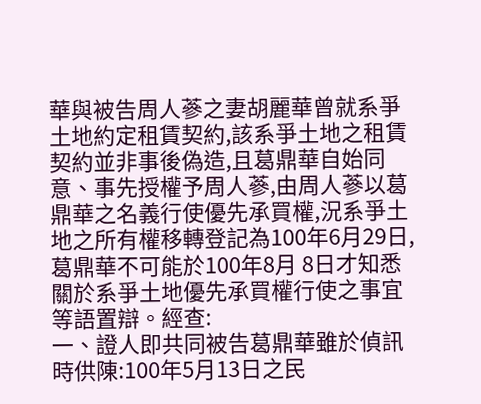華與被告周人蔘之妻胡麗華曾就系爭土地約定租賃契約,該系爭土地之租賃契約並非事後偽造,且葛鼎華自始同意、事先授權予周人蔘,由周人蔘以葛鼎華之名義行使優先承買權,況系爭土地之所有權移轉登記為100年6月29日,葛鼎華不可能於100年8月 8日才知悉關於系爭土地優先承買權行使之事宜等語置辯。經查:
一、證人即共同被告葛鼎華雖於偵訊時供陳:100年5月13日之民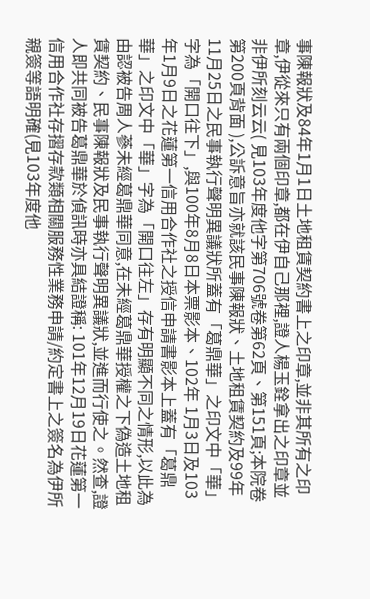事陳報狀及84年1月1日土地租賃契約書上之印章,並非其所有之印章,伊從來只有兩個印章,都在伊自己那裡,證人楊玉銓拿出之印章並非伊所刻云云( 見103年度他字第706號卷第62頁、第151頁;本院卷第200頁背面 ),公訴意旨亦就該民事陳報狀、土地租賃契約及99年11月25日之民事執行聲明異議狀所蓋有「葛鼎華」之印文中「華」字為「開口往下」,與100年8月8日本票影本、102年 1月3日及103年1月9日之花蓮第一信用合作社之授信申請書影本上蓋有「葛鼎華」之印文中「華」字為「開口往左」存有明顯不同之情形,以此為由認被告周人蔘未經葛鼎華同意,在未經葛鼎華授權之下偽造土地租賃契約、民事陳報狀及民事執行聲明異議狀,並進而行使之。然查,證人即共同被告葛鼎華於偵訊時亦具結證稱: 101年12月19日花蓮第一信用合作社存摺存款類相關服務性業務申請/約定書上之簽名為伊所親簽等語明確(見103年度他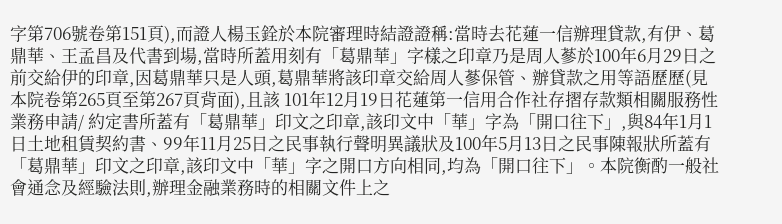字第706號卷第151頁),而證人楊玉銓於本院審理時結證證稱:當時去花蓮一信辦理貸款,有伊、葛鼎華、王孟昌及代書到場,當時所蓋用刻有「葛鼎華」字樣之印章乃是周人蔘於100年6月29日之前交給伊的印章,因葛鼎華只是人頭,葛鼎華將該印章交給周人蔘保管、辦貸款之用等語歷歷(見本院卷第265頁至第267頁背面),且該 101年12月19日花蓮第一信用合作社存摺存款類相關服務性業務申請/ 約定書所蓋有「葛鼎華」印文之印章,該印文中「華」字為「開口往下」,與84年1月1日土地租賃契約書、99年11月25日之民事執行聲明異議狀及100年5月13日之民事陳報狀所蓋有「葛鼎華」印文之印章,該印文中「華」字之開口方向相同,均為「開口往下」。本院衡酌一般社會通念及經驗法則,辦理金融業務時的相關文件上之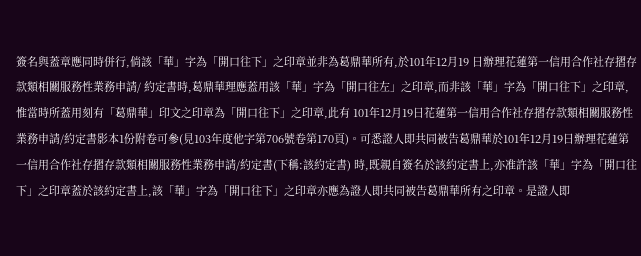簽名與蓋章應同時併行,倘該「華」字為「開口往下」之印章並非為葛鼎華所有,於101年12月19 日辦理花蓮第一信用合作社存摺存款類相關服務性業務申請/ 約定書時,葛鼎華理應蓋用該「華」字為「開口往左」之印章,而非該「華」字為「開口往下」之印章,惟當時所蓋用刻有「葛鼎華」印文之印章為「開口往下」之印章,此有 101年12月19日花蓮第一信用合作社存摺存款類相關服務性業務申請/約定書影本1份附卷可參(見103年度他字第706號卷第170頁)。可悉證人即共同被告葛鼎華於101年12月19日辦理花蓮第一信用合作社存摺存款類相關服務性業務申請/約定書(下稱:該約定書) 時,既親自簽名於該約定書上,亦准許該「華」字為「開口往下」之印章蓋於該約定書上,該「華」字為「開口往下」之印章亦應為證人即共同被告葛鼎華所有之印章。是證人即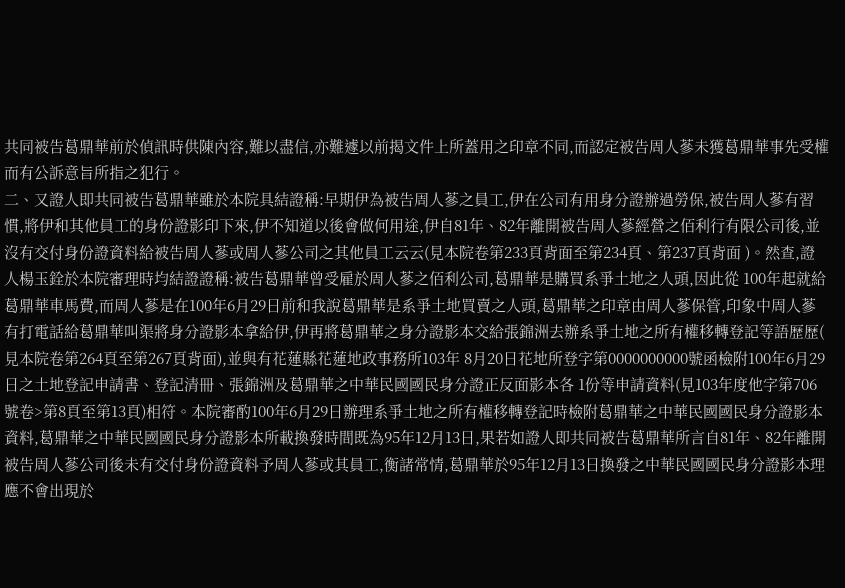共同被告葛鼎華前於偵訊時供陳內容,難以盡信,亦難遽以前揭文件上所蓋用之印章不同,而認定被告周人蔘未獲葛鼎華事先受權而有公訴意旨所指之犯行。
二、又證人即共同被告葛鼎華雖於本院具結證稱:早期伊為被告周人蔘之員工,伊在公司有用身分證辦過勞保,被告周人蔘有習慣,將伊和其他員工的身份證影印下來,伊不知道以後會做何用途,伊自81年、82年離開被告周人蔘經營之佰利行有限公司後,並沒有交付身份證資料給被告周人蔘或周人蔘公司之其他員工云云(見本院卷第233頁背面至第234頁、第237頁背面 )。然查,證人楊玉銓於本院審理時均結證證稱:被告葛鼎華曾受雇於周人蔘之佰利公司,葛鼎華是購買系爭土地之人頭,因此從 100年起就給葛鼎華車馬費,而周人蔘是在100年6月29日前和我說葛鼎華是系爭土地買賣之人頭,葛鼎華之印章由周人蔘保管,印象中周人蔘有打電話給葛鼎華叫渠將身分證影本拿給伊,伊再將葛鼎華之身分證影本交給張錦洲去辦系爭土地之所有權移轉登記等語歷歷( 見本院卷第264頁至第267頁背面),並與有花蓮縣花蓮地政事務所103年 8月20日花地所登字第0000000000號函檢附100年6月29日之土地登記申請書、登記清冊、張錦洲及葛鼎華之中華民國國民身分證正反面影本各 1份等申請資料(見103年度他字第706號卷>第8頁至第13頁)相符。本院審酌100年6月29日辦理系爭土地之所有權移轉登記時檢附葛鼎華之中華民國國民身分證影本資料,葛鼎華之中華民國國民身分證影本所載換發時間既為95年12月13日,果若如證人即共同被告葛鼎華所言自81年、82年離開被告周人蔘公司後未有交付身份證資料予周人蔘或其員工,衡諸常情,葛鼎華於95年12月13日換發之中華民國國民身分證影本理應不會出現於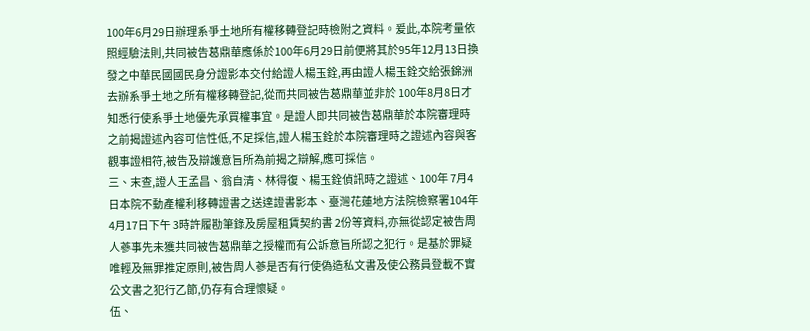100年6月29日辦理系爭土地所有權移轉登記時檢附之資料。爰此,本院考量依照經驗法則,共同被告葛鼎華應係於100年6月29日前便將其於95年12月13日換發之中華民國國民身分證影本交付給證人楊玉銓,再由證人楊玉銓交給張錦洲去辦系爭土地之所有權移轉登記,從而共同被告葛鼎華並非於 100年8月8日才知悉行使系爭土地優先承買權事宜。是證人即共同被告葛鼎華於本院審理時之前揭證述內容可信性低,不足採信,證人楊玉銓於本院審理時之證述內容與客觀事證相符,被告及辯護意旨所為前揭之辯解,應可採信。
三、末查,證人王孟昌、翁自清、林得復、楊玉銓偵訊時之證述、100年 7月4日本院不動產權利移轉證書之送達證書影本、臺灣花蓮地方法院檢察署104年4月17日下午 3時許履勘筆錄及房屋租賃契約書 2份等資料,亦無從認定被告周人蔘事先未獲共同被告葛鼎華之授權而有公訴意旨所認之犯行。是基於罪疑唯輕及無罪推定原則,被告周人蔘是否有行使偽造私文書及使公務員登載不實公文書之犯行乙節,仍存有合理懷疑。
伍、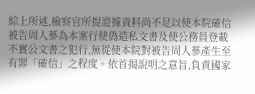綜上所述,檢察官所提證據資料尚不足以使本院確信被告周人蔘為本案行使偽造私文書及使公務員登載不實公文書之犯行,無從使本院對被告周人蔘產生至有罪「確信」之程度。依首揭說明之意旨,負責國家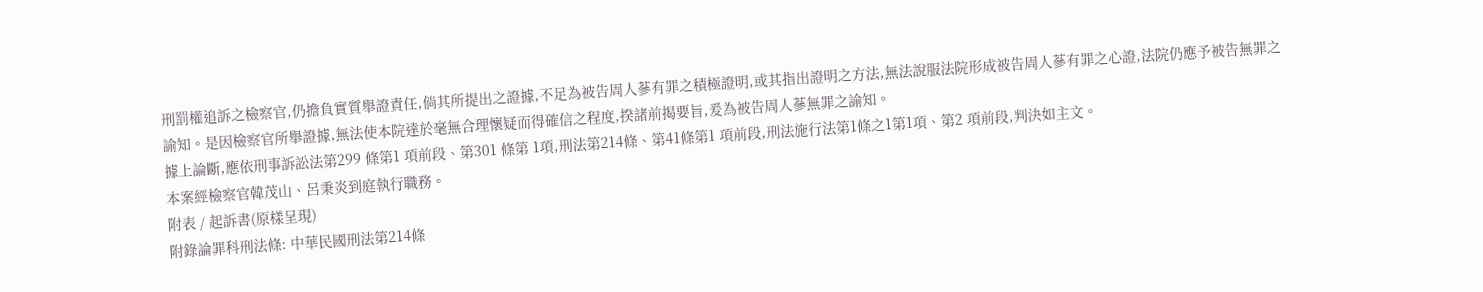刑罰權追訴之檢察官,仍擔負實質舉證責任,倘其所提出之證據,不足為被告周人蔘有罪之積極證明,或其指出證明之方法,無法說服法院形成被告周人蔘有罪之心證,法院仍應予被告無罪之諭知。是因檢察官所舉證據,無法使本院達於毫無合理懷疑而得確信之程度,揆諸前揭要旨,爰為被告周人蔘無罪之諭知。
據上論斷,應依刑事訴訟法第299 條第1 項前段、第301 條第 1項,刑法第214條、第41條第1 項前段,刑法施行法第1條之1第1項、第2 項前段,判決如主文。
本案經檢察官韓茂山、呂秉炎到庭執行職務。
附表 / 起訴書(原樣呈現)
附錄論罪科刑法條: 中華民國刑法第214條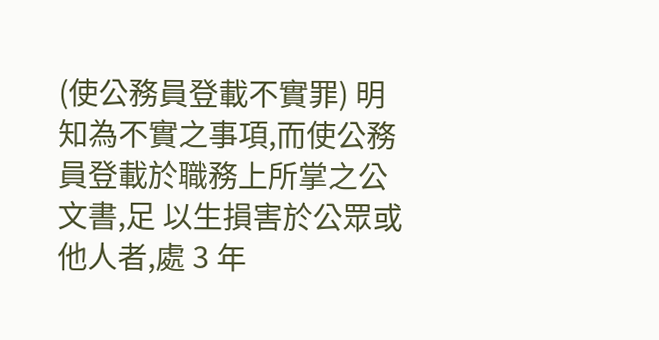(使公務員登載不實罪) 明知為不實之事項,而使公務員登載於職務上所掌之公文書,足 以生損害於公眾或他人者,處 3 年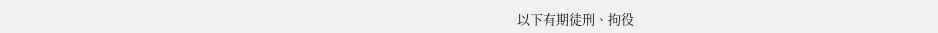以下有期徒刑、拘役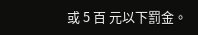或 5 百 元以下罰金。